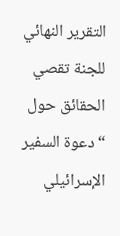التقرير النهائي للجنة تقصي الحقائق حول “دعوة السفير الإسرائيلي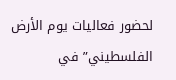لحضور فعاليات يوم الأرض الفلسطيني” في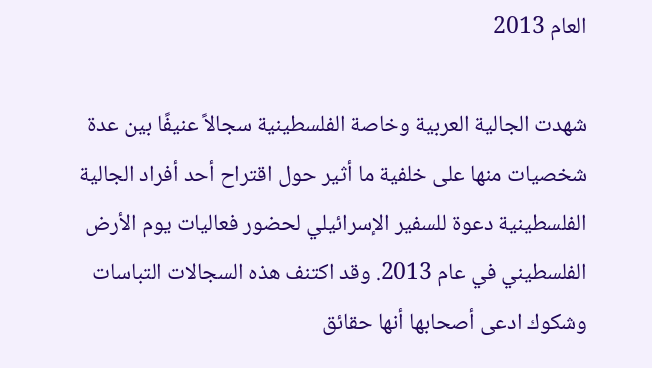العام 2013

شهدت الجالية العربية وخاصة الفلسطينية سجالاً عنيفًا بين عدة شخصيات منها على خلفية ما أثير حول اقتراح أحد أفراد الجالية الفلسطينية دعوة للسفير الإسرائيلي لحضور فعاليات يوم الأرض الفلسطيني في عام 2013. وقد اكتنف هذه السجالات التباسات وشكوك ادعى أصحابها أنها حقائق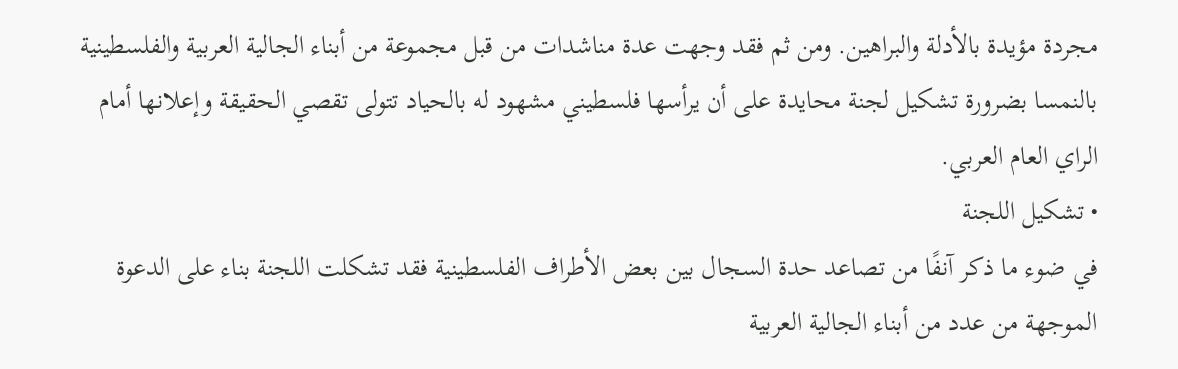مجردة مؤيدة بالأدلة والبراهين. ومن ثم فقد وجهت عدة مناشدات من قبل مجموعة من أبناء الجالية العربية والفلسطينية بالنمسا بضرورة تشكيل لجنة محايدة على أن يرأسها فلسطيني مشهود له بالحياد تتولى تقصي الحقيقة وإعلانها أمام الراي العام العربي.
• تشكيل اللجنة
في ضوء ما ذكر آنفًا من تصاعد حدة السجال بين بعض الأطراف الفلسطينية فقد تشكلت اللجنة بناء على الدعوة الموجهة من عدد من أبناء الجالية العربية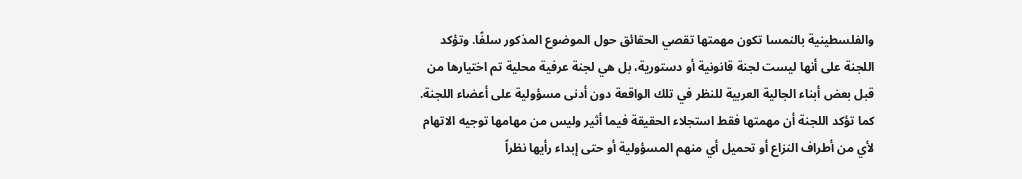والفلسطينية بالنمسا تكون مهمتها تقصي الحقائق حول الموضوع المذكور سلفًا. وتؤكد اللجنة على أنها ليست لجنة قانونية أو دستورية، بل هي لجنة عرفية محلية تم اختيارها من قبل بعض أبناء الجالية العربية للنظر في تلك الواقعة دون أدنى مسؤولية على أعضاء اللجنة. كما تؤكد اللجنة أن مهمتها فقط استجلاء الحقيقة فيما أثير وليس من مهامها توجيه الاتهام لأي من أطراف النزاع أو تحميل أي منهم المسؤولية أو حتى إبداء رأيها نظراً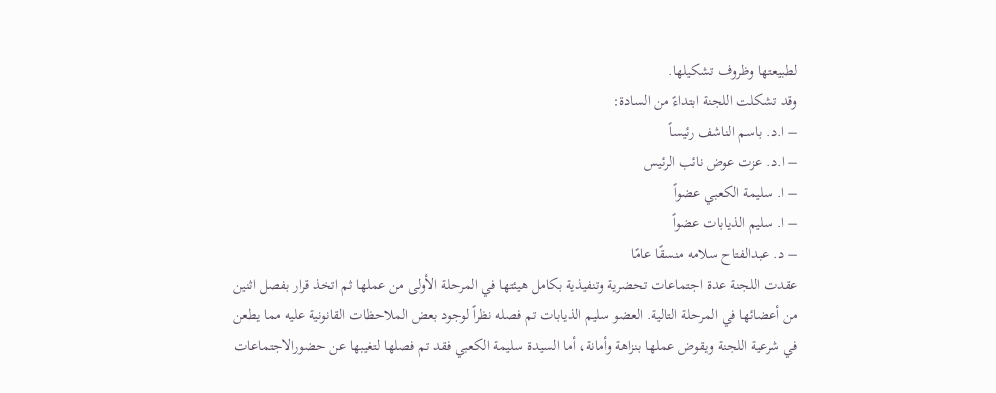لطبيعتها وظروف تشكيلها.
وقد تشكلت اللجنة ابتداءً من السادة:
– ا.د. باسم الناشف رئيساً
– ا.د. عزت عوض نائب الرئيس
– ا. سليمة الكعبي عضواً
– ا. سليم الذيابات عضواً
– د. عبدالفتاح سلامه منسقًا عامًا
عقدت اللجنة عدة اجتماعات تحضرية وتنفيذية بكامل هيئتها في المرحلة الأولى من عملها ثم اتخذ قرار بفصل اثنين من أعضائها في المرحلة التالية. العضو سليم الذيابات تم فصله نظراً لوجود بعض الملاحظات القانونية عليه مما يطعن في شرعية اللجنة ويقوض عملها بنزاهة وأمانة، أما السيدة سليمة الكعبي فقد تم فصلها لتغيبها عن حضورالاجتماعات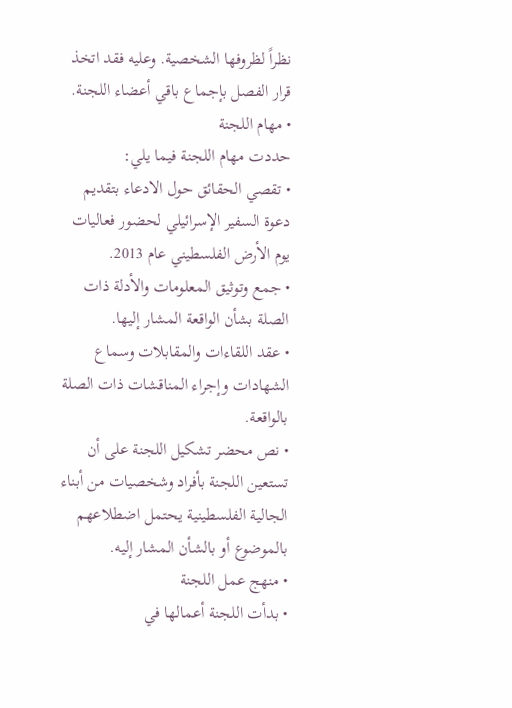نظراً لظروفها الشخصية. وعليه فقد اتخذ قرار الفصل بإجماع باقي أعضاء اللجنة.
• مهام اللجنة
حددت مهام اللجنة فيما يلي:
• تقصي الحقائق حول الادعاء بتقديم دعوة السفير الإسرائيلي لحضور فعاليات يوم الأرض الفلسطيني عام 2013.
• جمع وتوثيق المعلومات والأدلة ذات الصلة بشأن الواقعة المشار إليها.
• عقد اللقاءات والمقابلات وسماع الشهادات وإجراء المناقشات ذات الصلة بالواقعة.
• نص محضر تشكيل اللجنة على أن تستعين اللجنة بأفراد وشخصيات من أبناء الجالية الفلسطينية يحتمل اضطلاعهم بالموضوع أو بالشأن المشار إليه.
• منهج عمل اللجنة
• بدأت اللجنة أعمالها في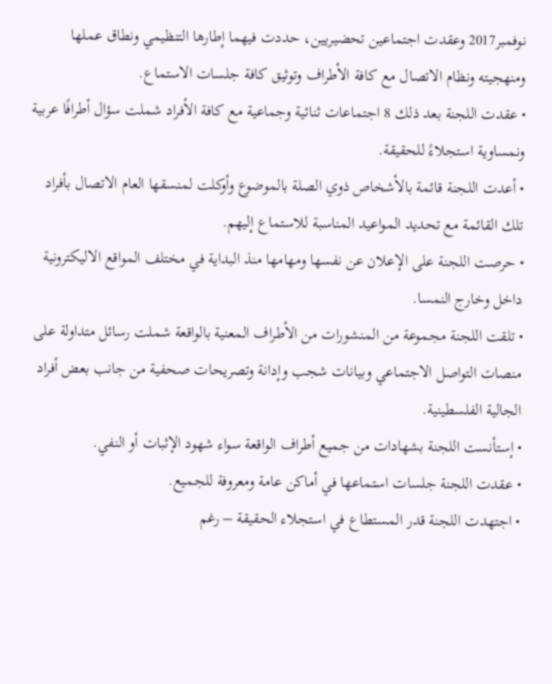نوفمبر2017 وعقدت اجتماعين تحضيريين، حددت فيهما إطارها التنظيمي ونطاق عملها ومنهجيته ونظام الاتصال مع كافة الأطراف وتوثيق كافة جلسات الاستماع.
• عقدت اللجنة بعد ذلك 8 اجتماعات ثنائية وجماعية مع كافة الأفراد شملت سؤال أطرافًا عربية ونمساوية استجلاءً للحقيقة.
• أعدت اللجنة قائمة بالأشخاص ذوي الصلة بالموضوع وأوكلت لمنسقها العام الاتصال بأفراد تلك القائمة مع تحديد المواعيد المناسبة للاستماع إليهم.
• حرصت اللجنة على الإعلان عن نفسها ومهامها منذ البداية في مختلف المواقع الاليكترونية داخل وخارج النمسا.
• تلقت اللجنة مجموعة من المنشورات من الأطراف المعنية بالواقعة شملت رسائل متداولة على منصات التواصل الاجتماعي وبيانات شجب وإدانة وتصريحات صحفية من جانب بعض أفراد الجالية الفلسطينية.
• إستأنست اللجنة بشهادات من جميع أطراف الواقعة سواء شهود الإثبات أو النفي.
• عقدت اللجنة جلسات استماعها في أماكن عامة ومعروفة للجميع.
• اجتهدت اللجنة قدر المستطاع في استجلاء الحقيقة – رغم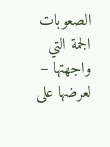الصعوبات الجمة التي واجهتها – لعرضها على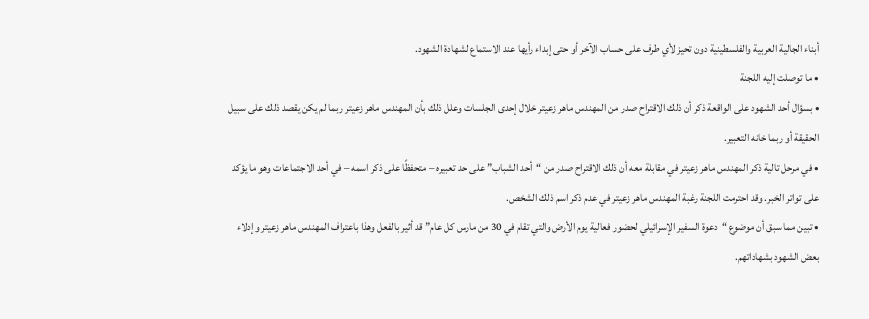أبناء الجالية العربية والفلسطينية دون تحيز لأي طرف على حساب الآخر أو حتى إبداء رأيها عند الاستماع لشهادة الشهود.
• ما توصلت إليه اللجنة
• بسؤال أحد الشهود على الواقعة ذكر أن ذلك الاقتراح صدر من المهندس ماهر زعيتر خلال إحدى الجلسات وعلل ذلك بأن المهندس ماهر زعيتر ربما لم يكن يقصد ذلك على سبيل الحقيقة أو ربما خانه التعبير.
• في مرحل تالية ذكر المهندس ماهر زعيتر في مقابلة معه أن ذلك الاقتراح صدر من “أحد الشباب” على حد تعبيره – متحفظًا على ذكر اسمه – في أحد الاجتماعات وهو ما يؤكد على تواتر الخبر. وقد احترمت اللجنة رغبة المهندس ماهر زعيتر في عدم ذكر اسم ذلك الشخص.
• تبين مما سبق أن موضوع “دعوة السفير الإسرائيلي لحضور فعالية يوم الأرض والتي تقام في 30 من مارس كل عام” قد أثير بالفعل وهذا باعتراف المهندس ماهر زعيتر وإدلاء بعض الشهود بشهاداتهم.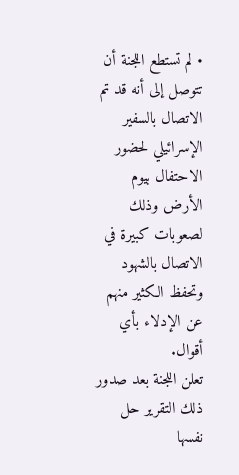• لم تستطع اللجنة أن تتوصل إلى أنه قد تم الاتصال بالسفير الإسرائيلي لحضور الاحتفال بيوم الأرض وذلك لصعوبات كبيرة في الاتصال بالشهود وتحفظ الكثير منهم عن الإدلاء بأي أقوال.
تعلن اللجنة بعد صدور ذلك التقرير حل نفسها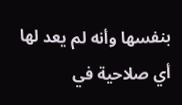بنفسها وأنه لم يعد لها أي صلاحية في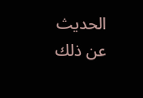الحديث عن ذلك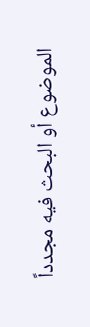الموضوع أو البحث فيه مجدداً